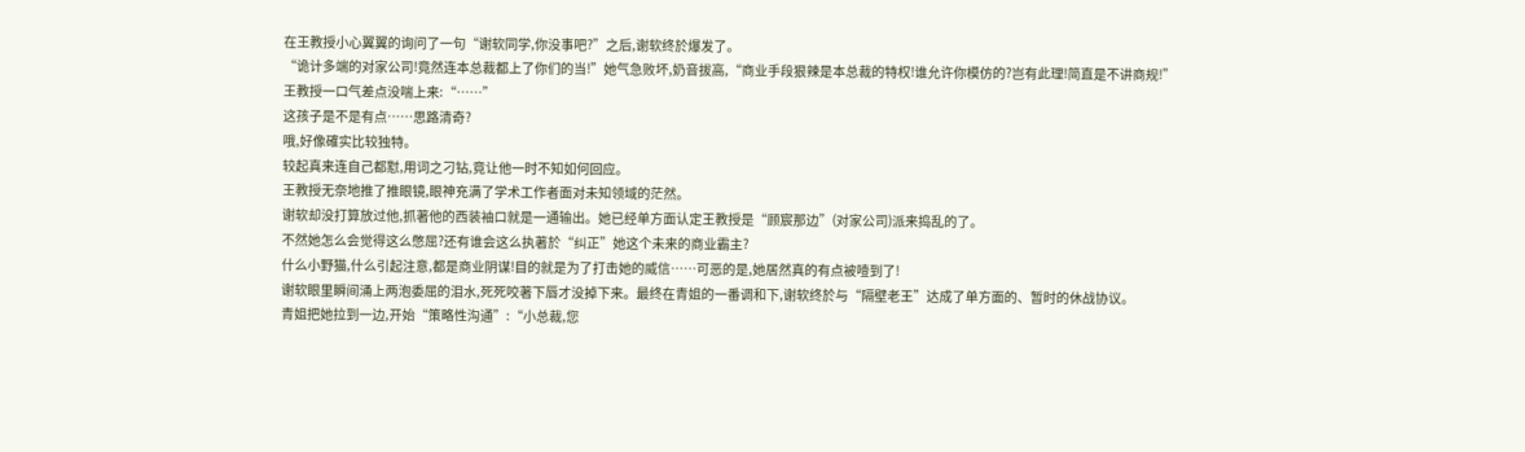在王教授小心翼翼的询问了一句“谢软同学,你没事吧?”之后,谢软终於爆发了。
“诡计多端的对家公司!竟然连本总裁都上了你们的当!”她气急败坏,奶音拔高,“商业手段狠辣是本总裁的特权!谁允许你模仿的?岂有此理!简直是不讲商规!”
王教授一口气差点没喘上来:“……”
这孩子是不是有点……思路清奇?
哦,好像確实比较独特。
较起真来连自己都懟,用词之刁钻,竟让他一时不知如何回应。
王教授无奈地推了推眼镜,眼神充满了学术工作者面对未知领域的茫然。
谢软却没打算放过他,抓著他的西装袖口就是一通输出。她已经单方面认定王教授是“顾宸那边”(对家公司)派来捣乱的了。
不然她怎么会觉得这么憋屈?还有谁会这么执著於“纠正”她这个未来的商业霸主?
什么小野猫,什么引起注意,都是商业阴谋!目的就是为了打击她的威信……可恶的是,她居然真的有点被噎到了!
谢软眼里瞬间涌上两泡委屈的泪水,死死咬著下唇才没掉下来。最终在青姐的一番调和下,谢软终於与“隔壁老王”达成了单方面的、暂时的休战协议。
青姐把她拉到一边,开始“策略性沟通”:“小总裁,您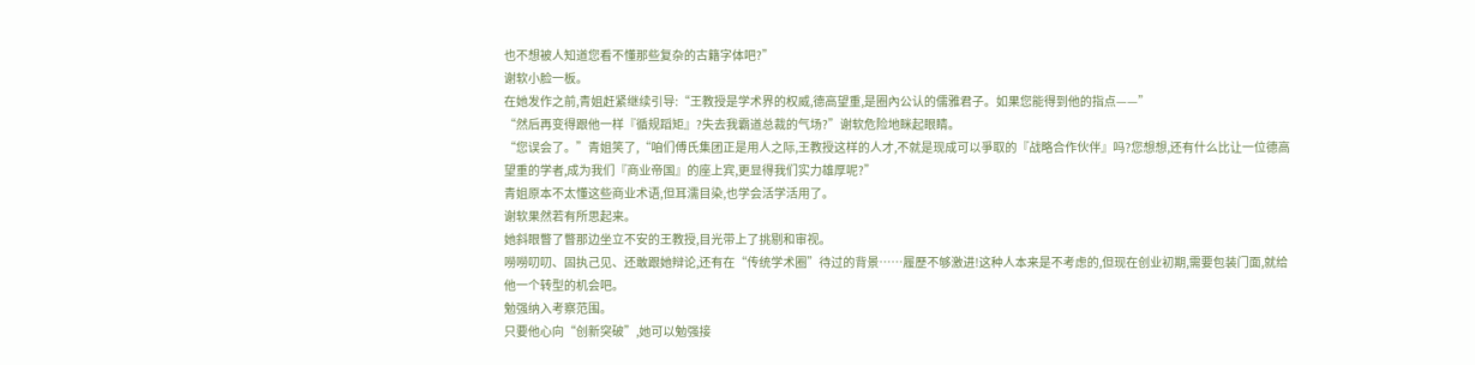也不想被人知道您看不懂那些复杂的古籍字体吧?”
谢软小脸一板。
在她发作之前,青姐赶紧继续引导:“王教授是学术界的权威,德高望重,是圈內公认的儒雅君子。如果您能得到他的指点——”
“然后再变得跟他一样『循规蹈矩』?失去我霸道总裁的气场?”谢软危险地眯起眼睛。
“您误会了。”青姐笑了,“咱们傅氏集团正是用人之际,王教授这样的人才,不就是现成可以爭取的『战略合作伙伴』吗?您想想,还有什么比让一位德高望重的学者,成为我们『商业帝国』的座上宾,更显得我们实力雄厚呢?”
青姐原本不太懂这些商业术语,但耳濡目染,也学会活学活用了。
谢软果然若有所思起来。
她斜眼瞥了瞥那边坐立不安的王教授,目光带上了挑剔和审视。
嘮嘮叨叨、固执己见、还敢跟她辩论,还有在“传统学术圈”待过的背景……履歷不够激进!这种人本来是不考虑的,但现在创业初期,需要包装门面,就给他一个转型的机会吧。
勉强纳入考察范围。
只要他心向“创新突破”,她可以勉强接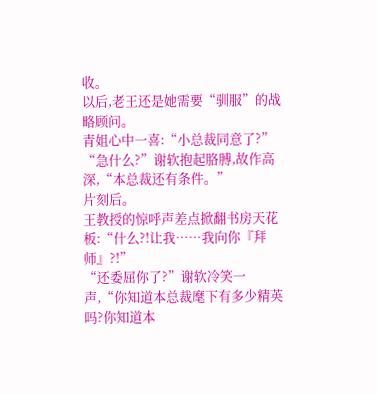收。
以后,老王还是她需要“驯服”的战略顾问。
青姐心中一喜:“小总裁同意了?”
“急什么?”谢软抱起胳膊,故作高深,“本总裁还有条件。”
片刻后。
王教授的惊呼声差点掀翻书房天花板:“什么?!让我……我向你『拜师』?!”
“还委屈你了?”谢软冷笑一声,“你知道本总裁麾下有多少精英吗?你知道本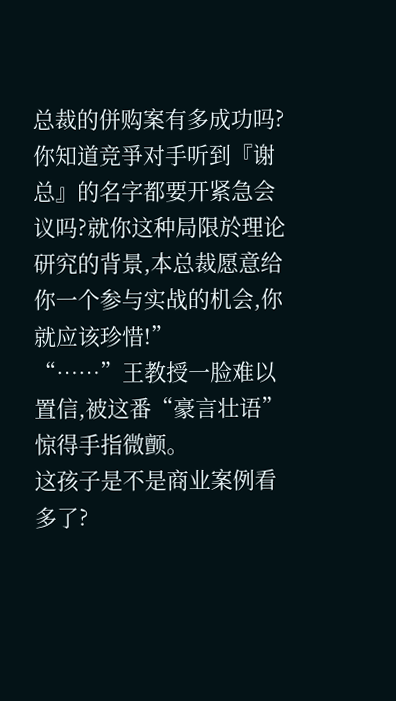总裁的併购案有多成功吗?你知道竞爭对手听到『谢总』的名字都要开紧急会议吗?就你这种局限於理论研究的背景,本总裁愿意给你一个参与实战的机会,你就应该珍惜!”
“……”王教授一脸难以置信,被这番“豪言壮语”惊得手指微颤。
这孩子是不是商业案例看多了?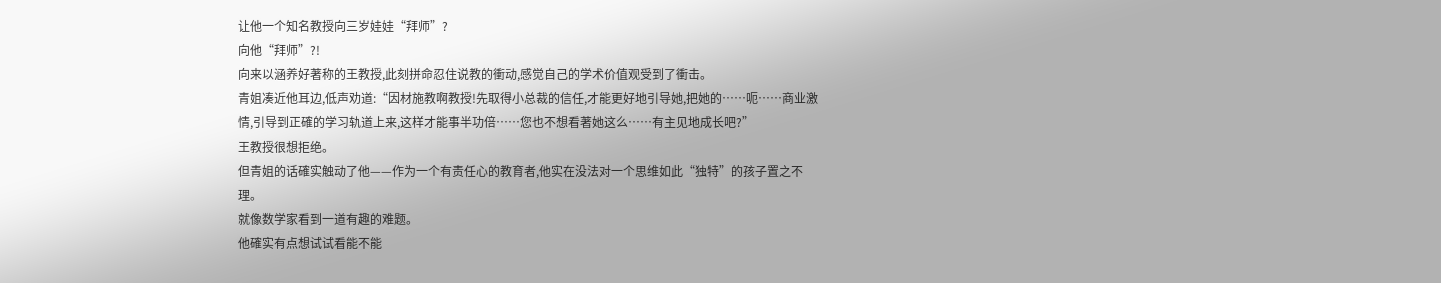让他一个知名教授向三岁娃娃“拜师”?
向他“拜师”?!
向来以涵养好著称的王教授,此刻拼命忍住说教的衝动,感觉自己的学术价值观受到了衝击。
青姐凑近他耳边,低声劝道:“因材施教啊教授!先取得小总裁的信任,才能更好地引导她,把她的……呃……商业激情,引导到正確的学习轨道上来,这样才能事半功倍……您也不想看著她这么……有主见地成长吧?”
王教授很想拒绝。
但青姐的话確实触动了他——作为一个有责任心的教育者,他实在没法对一个思维如此“独特”的孩子置之不理。
就像数学家看到一道有趣的难题。
他確实有点想试试看能不能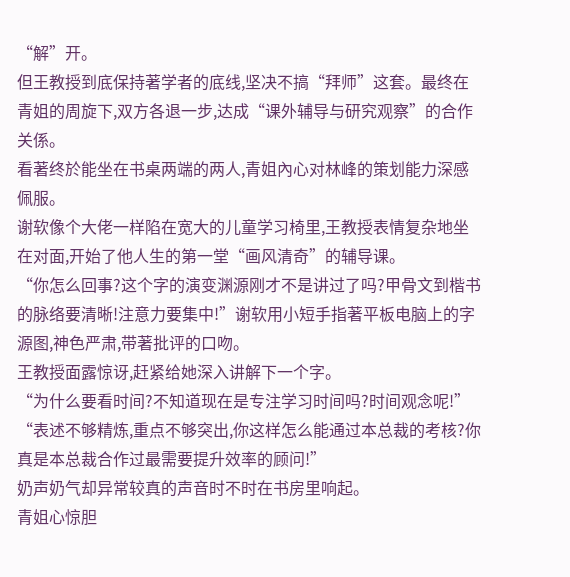“解”开。
但王教授到底保持著学者的底线,坚决不搞“拜师”这套。最终在青姐的周旋下,双方各退一步,达成“课外辅导与研究观察”的合作关係。
看著终於能坐在书桌两端的两人,青姐內心对林峰的策划能力深感佩服。
谢软像个大佬一样陷在宽大的儿童学习椅里,王教授表情复杂地坐在对面,开始了他人生的第一堂“画风清奇”的辅导课。
“你怎么回事?这个字的演变渊源刚才不是讲过了吗?甲骨文到楷书的脉络要清晰!注意力要集中!”谢软用小短手指著平板电脑上的字源图,神色严肃,带著批评的口吻。
王教授面露惊讶,赶紧给她深入讲解下一个字。
“为什么要看时间?不知道现在是专注学习时间吗?时间观念呢!”
“表述不够精炼,重点不够突出,你这样怎么能通过本总裁的考核?你真是本总裁合作过最需要提升效率的顾问!”
奶声奶气却异常较真的声音时不时在书房里响起。
青姐心惊胆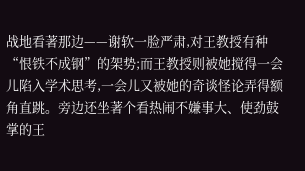战地看著那边——谢软一脸严肃,对王教授有种“恨铁不成钢”的架势;而王教授则被她搅得一会儿陷入学术思考,一会儿又被她的奇谈怪论弄得额角直跳。旁边还坐著个看热闹不嫌事大、使劲鼓掌的王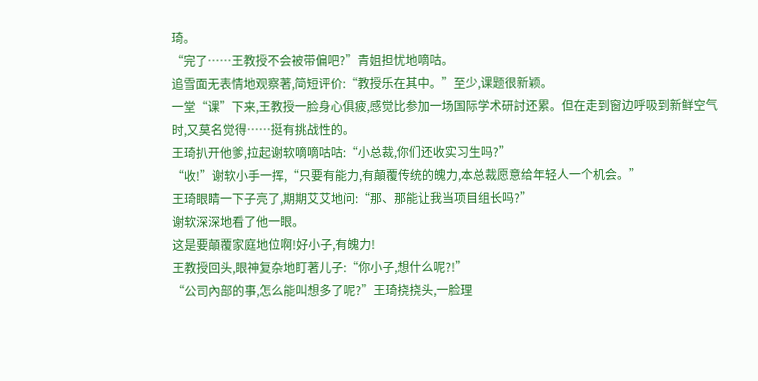琦。
“完了……王教授不会被带偏吧?”青姐担忧地嘀咕。
追雪面无表情地观察著,简短评价:“教授乐在其中。”至少,课题很新颖。
一堂“课”下来,王教授一脸身心俱疲,感觉比参加一场国际学术研討还累。但在走到窗边呼吸到新鲜空气时,又莫名觉得……挺有挑战性的。
王琦扒开他爹,拉起谢软嘀嘀咕咕:“小总裁,你们还收实习生吗?”
“收!”谢软小手一挥,“只要有能力,有顛覆传统的魄力,本总裁愿意给年轻人一个机会。”
王琦眼睛一下子亮了,期期艾艾地问:“那、那能让我当项目组长吗?”
谢软深深地看了他一眼。
这是要顛覆家庭地位啊!好小子,有魄力!
王教授回头,眼神复杂地盯著儿子:“你小子,想什么呢?!”
“公司內部的事,怎么能叫想多了呢?”王琦挠挠头,一脸理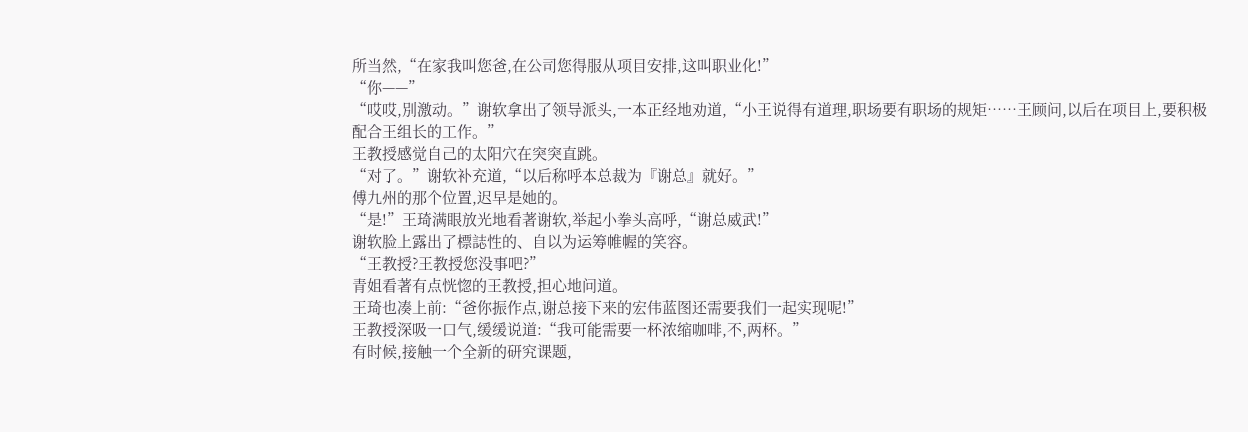所当然,“在家我叫您爸,在公司您得服从项目安排,这叫职业化!”
“你——”
“哎哎,別激动。”谢软拿出了领导派头,一本正经地劝道,“小王说得有道理,职场要有职场的规矩……王顾问,以后在项目上,要积极配合王组长的工作。”
王教授感觉自己的太阳穴在突突直跳。
“对了。”谢软补充道,“以后称呼本总裁为『谢总』就好。”
傅九州的那个位置,迟早是她的。
“是!”王琦满眼放光地看著谢软,举起小拳头高呼,“谢总威武!”
谢软脸上露出了標誌性的、自以为运筹帷幄的笑容。
“王教授?王教授您没事吧?”
青姐看著有点恍惚的王教授,担心地问道。
王琦也凑上前:“爸你振作点,谢总接下来的宏伟蓝图还需要我们一起实现呢!”
王教授深吸一口气,缓缓说道:“我可能需要一杯浓缩咖啡,不,两杯。”
有时候,接触一个全新的研究课题,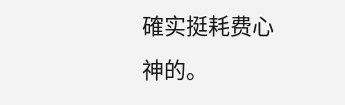確实挺耗费心神的。